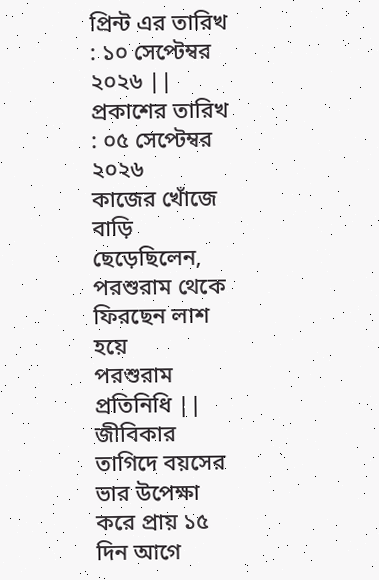প্রিন্ট এর তারিখ : ১০ সেপ্টেম্বর ২০২৬ ||
প্রকাশের তারিখ : ০৫ সেপ্টেম্বর ২০২৬
কাজের খোঁজে বাড়ি ছেড়েছিলেন, পরশুরাম থেকে ফিরছেন লাশ হয়ে
পরশুরাম প্রতিনিধি ||
জীবিকার তাগিদে বয়সের ভার উপেক্ষা করে প্রায় ১৫ দিন আগে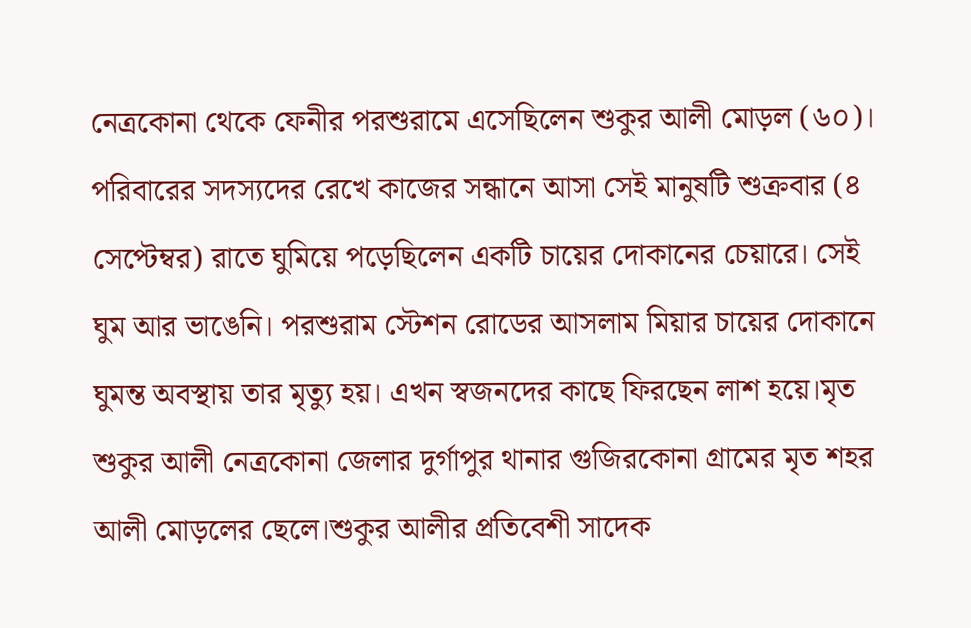নেত্রকোনা থেকে ফেনীর পরশুরামে এসেছিলেন শুকুর আলী মোড়ল (৬০)। পরিবারের সদস্যদের রেখে কাজের সন্ধানে আসা সেই মানুষটি শুক্রবার (৪ সেপ্টেম্বর) রাতে ঘুমিয়ে পড়েছিলেন একটি চায়ের দোকানের চেয়ারে। সেই ঘুম আর ভাঙেনি। পরশুরাম স্টেশন রোডের আসলাম মিয়ার চায়ের দোকানে ঘুমন্ত অবস্থায় তার মৃত্যু হয়। এখন স্বজনদের কাছে ফিরছেন লাশ হয়ে।মৃত শুকুর আলী নেত্রকোনা জেলার দুর্গাপুর থানার গুজিরকোনা গ্রামের মৃত শহর আলী মোড়লের ছেলে।শুকুর আলীর প্রতিবেশী সাদেক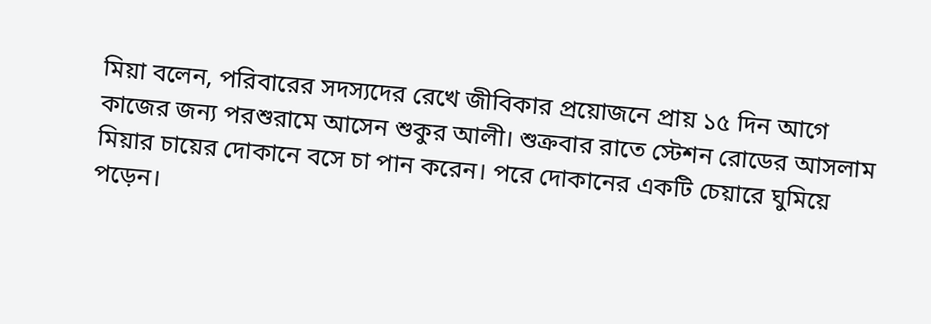মিয়া বলেন, পরিবারের সদস্যদের রেখে জীবিকার প্রয়োজনে প্রায় ১৫ দিন আগে কাজের জন্য পরশুরামে আসেন শুকুর আলী। শুক্রবার রাতে স্টেশন রোডের আসলাম মিয়ার চায়ের দোকানে বসে চা পান করেন। পরে দোকানের একটি চেয়ারে ঘুমিয়ে পড়েন।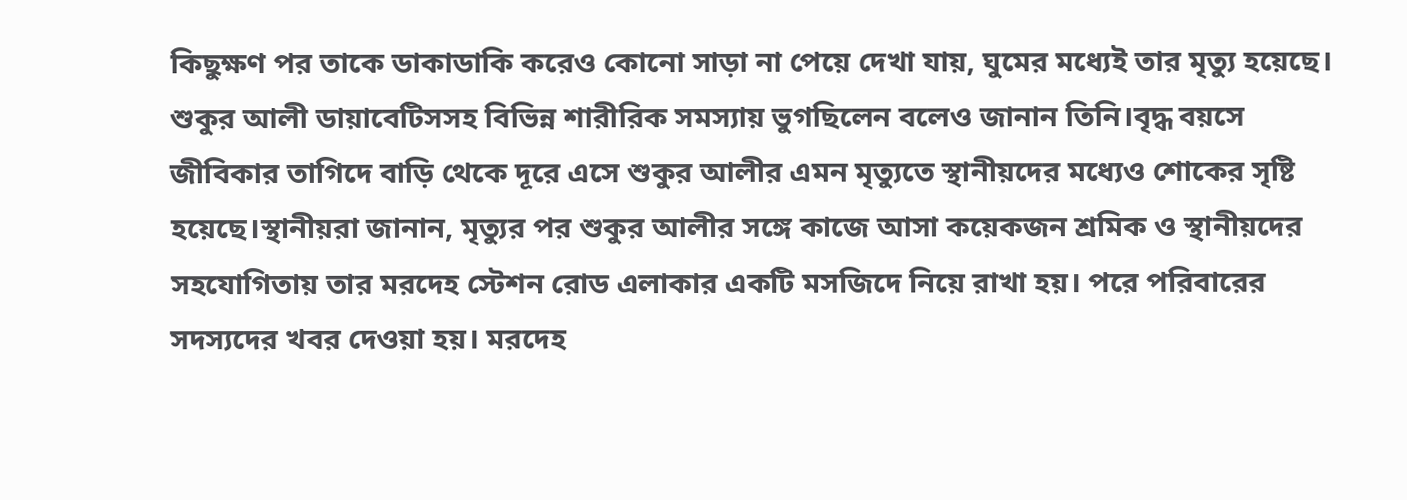কিছুক্ষণ পর তাকে ডাকাডাকি করেও কোনো সাড়া না পেয়ে দেখা যায়, ঘুমের মধ্যেই তার মৃত্যু হয়েছে। শুকুর আলী ডায়াবেটিসসহ বিভিন্ন শারীরিক সমস্যায় ভুগছিলেন বলেও জানান তিনি।বৃদ্ধ বয়সে জীবিকার তাগিদে বাড়ি থেকে দূরে এসে শুকুর আলীর এমন মৃত্যুতে স্থানীয়দের মধ্যেও শোকের সৃষ্টি হয়েছে।স্থানীয়রা জানান, মৃত্যুর পর শুকুর আলীর সঙ্গে কাজে আসা কয়েকজন শ্রমিক ও স্থানীয়দের সহযোগিতায় তার মরদেহ স্টেশন রোড এলাকার একটি মসজিদে নিয়ে রাখা হয়। পরে পরিবারের সদস্যদের খবর দেওয়া হয়। মরদেহ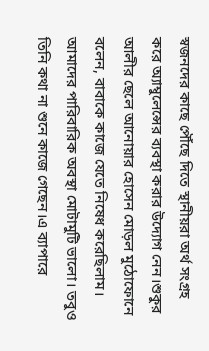স্বজনদের কাছে পৌঁছে দিতে স্থানীয়রা অর্থ সংগ্রহ করে অ্যাম্বুলেন্সের ব্যবস্থা করার উদ্যোগ নেন।শুকুর আলীর ছেলে আনোয়ার হোসেন মোড়ল মুঠোফোনে বলেন, বাবাকে কাজে যেতে নিষেধ করেছিলাম। আমাদের পারিবারিক অবস্থা মোটামুটি ভালো। তবুও তিনি কথা না শুনে কাজে গেছেন।এ ব্যাপারে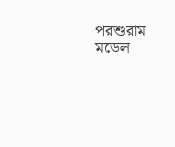পরশুরাম মডেল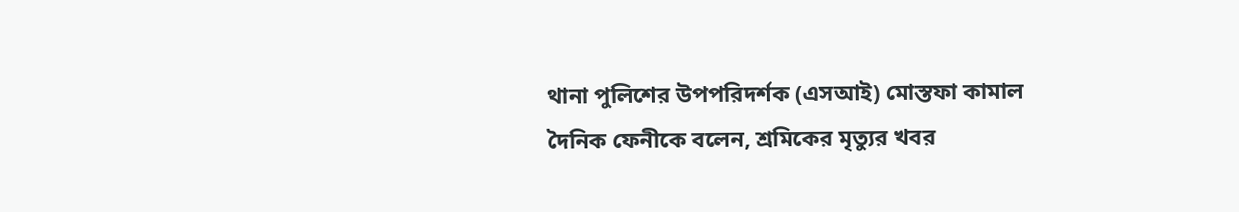থানা পুলিশের উপপরিদর্শক (এসআই) মোস্তফা কামাল দৈনিক ফেনীকে বলেন, শ্রমিকের মৃত্যুর খবর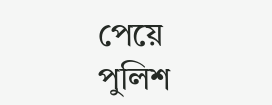পেয়ে পুলিশ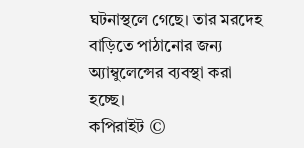ঘটনাস্থলে গেছে। তার মরদেহ বাড়িতে পাঠানোর জন্য অ্যাম্বুলেন্সের ব্যবস্থা করা হচ্ছে।
কপিরাইট ©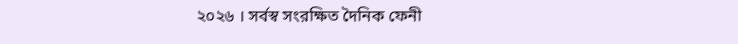২০২৬ । সর্বস্ব সংরক্ষিত দৈনিক ফেনী